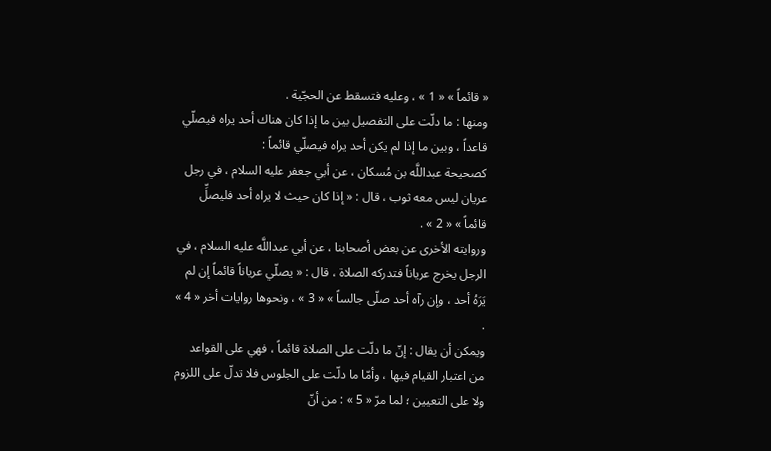« قائماً » « 1 » ، وعليه فتسقط عن الحجّية .
ومنها : ما دلّت على التفصيل بين ما إذا كان هناك أحد يراه فيصلّي قاعداً ، وبين ما إذا لم يكن أحد يراه فيصلّي قائماً :
كصحيحة عبداللَّه بن مُسكان ، عن أبي جعفر عليه السلام ، في رجل عريان ليس معه ثوب ، قال : « إذا كان حيث لا يراه أحد فليصلِّ قائماً » « 2 » .
وروايته الأخرى عن بعض أصحابنا ، عن أبي عبداللَّه عليه السلام ، في الرجل يخرج عرياناً فتدركه الصلاة ، قال : « يصلّي عرياناً قائماً إن لم يَرَهُ أحد ، وإن رآه أحد صلّى جالساً » « 3 » ، ونحوها روايات أخر « 4 » .
ويمكن أن يقال : إنّ ما دلّت على الصلاة قائماً ، فهي على القواعد من اعتبار القيام فيها ، وأمّا ما دلّت على الجلوس فلا تدلّ على اللزوم ولا على التعيين ؛ لما مرّ « 5 » : من أنّ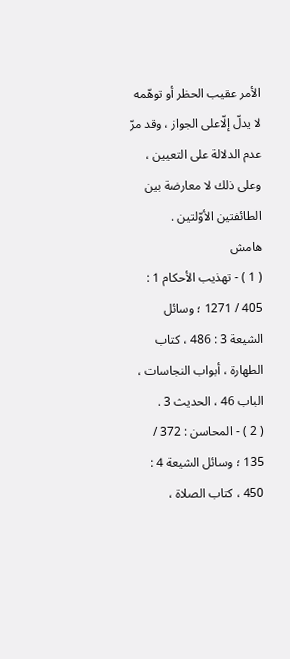الأمر عقيب الحظر أو توهّمه لا يدلّ إلّاعلى الجواز ، وقد مرّ عدم الدلالة على التعيين ، وعلى ذلك لا معارضة بين الطائفتين الأوّلتين .
هامش
( 1 ) - تهذيب الأحكام 1 : 405 / 1271 ؛ وسائل الشيعة 3 : 486 ، كتاب الطهارة ، أبواب النجاسات ، الباب 46 ، الحديث 3 .
( 2 ) - المحاسن : 372 / 135 ؛ وسائل الشيعة 4 : 450 ، كتاب الصلاة ،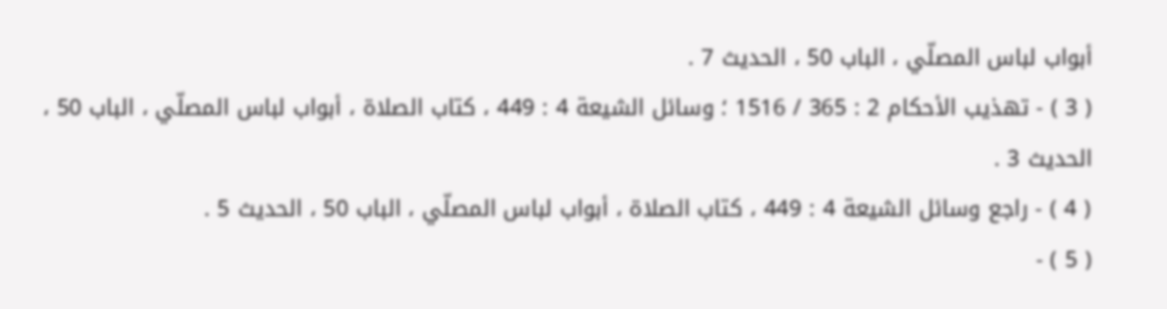أبواب لباس المصلّي ، الباب 50 ، الحديث 7 .
( 3 ) - تهذيب الأحكام 2 : 365 / 1516 ؛ وسائل الشيعة 4 : 449 ، كتاب الصلاة ، أبواب لباس المصلّي ، الباب 50 ، الحديث 3 .
( 4 ) - راجع وسائل الشيعة 4 : 449 ، كتاب الصلاة ، أبواب لباس المصلّي ، الباب 50 ، الحديث 5 .
( 5 ) -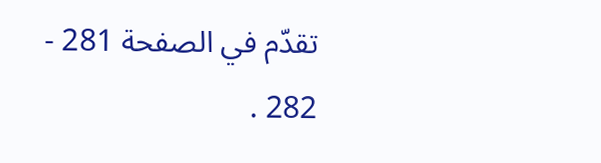تقدّم في الصفحة 281 - 282 .